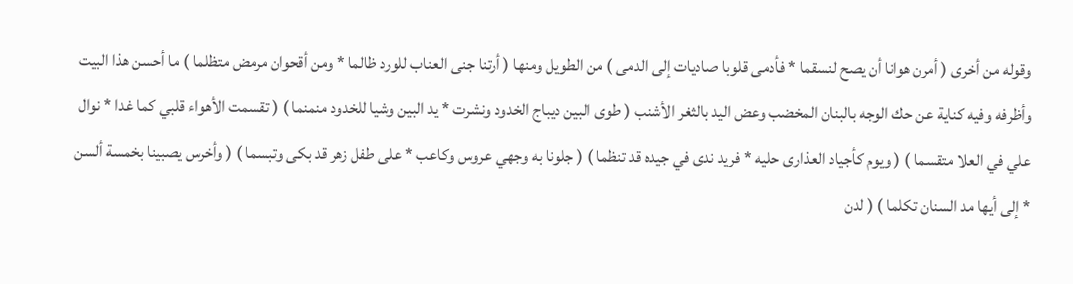وقوله من أخرى ( أمرن هوانا أن يصح لنسقما * فأدمى قلوبا صاديات إلى الدمى ) من الطويل ومنها ( أرتنا جنى العناب للورد ظالما * ومن أقحوان مرمض متظلما ) ما أحسن هذا البيت وأظرفه وفيه كناية عن حك الوجه بالبنان المخضب وعض اليد بالثغر الأشنب ( طوى البين ديباج الخدود ونشرت * يد البين وشيا للخدود منمنما ) ( تقسمت الأهواء قلبي كما غدا * نوال علي في العلا متقسما ) ( ويوم كأجياد العذارى حليه * فريد ندى في جيده قد تنظما ) ( جلونا به وجهي عروس وكاعب * على طفل زهر قد بكى وتبسما ) ( وأخرس يصبينا بخمسة ألسن * إلى أيها مد السنان تكلما ) ( لدن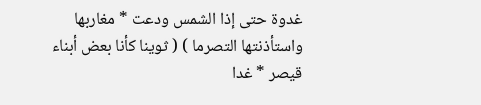غدوة حتى إذا الشمس ودعت * مغاربها واستأذنتها التصرما ) ( ثوينا كأنا بعض أبناء قيصر * غدا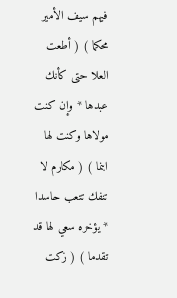فيهم سيف الأمير محكما ) ( أطعت العلا حتى كأنك عبدها * وإن كنت مولاها وكنت لها ابنما ) ( مكارم لا تنفك تتعب حاسدا * يؤخره سعي لها قد تقدما ) ( زكت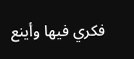فكري فيها وأينع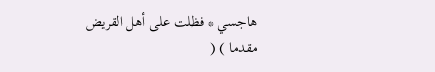هاجسي * فظلت على أهل القريض مقدما ) (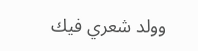وولد شعري فيك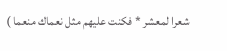شعرا لمعشر * فكنت عليهم مثل نعماك منعما )